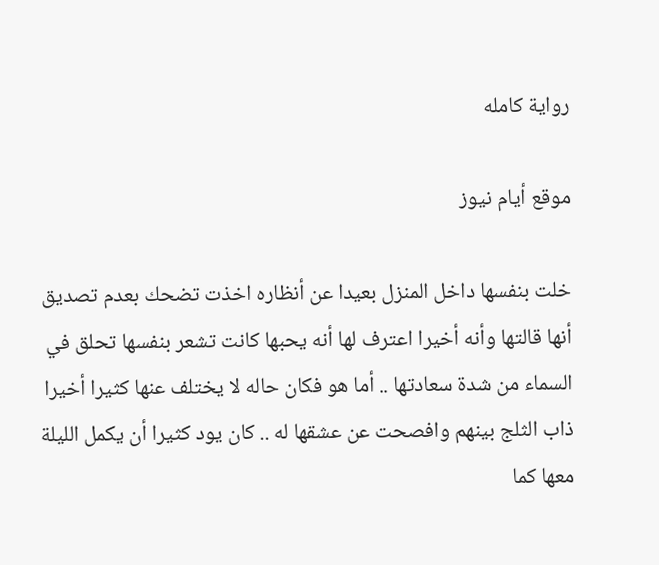رواية كامله

موقع أيام نيوز

خلت بنفسها داخل المنزل بعيدا عن أنظاره اخذت تضحك بعدم تصديق أنها قالتها وأنه أخيرا اعترف لها أنه يحبها كانت تشعر بنفسها تحلق في السماء من شدة سعادتها .. أما هو فكان حاله لا يختلف عنها كثيرا أخيرا ذاب الثلج بينهم وافصحت عن عشقها له .. كان يود كثيرا أن يكمل الليلة معها كما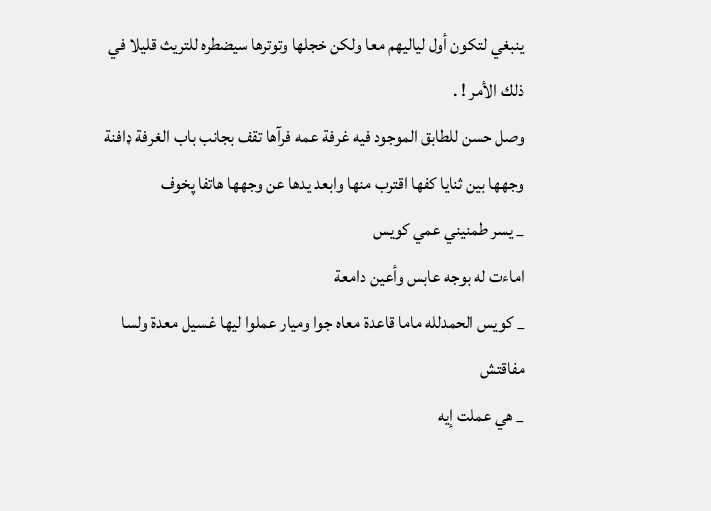ينبغي لتكون أول لياليهم معا ولكن خجلها وتوترها سيضطره للتريث قليلا في ذلك الأمر ! .
وصل حسن للطابق الموجود فيه غرفة عمه فرآها تقف بجانب باب الغرفة ډافنة وجهها بين ثنايا كفها اقترب منها وابعد يدها عن وجهها هاتفا پخوف
_ يسر طمنيني عمي كويس
اماءت له بوجه عابس وأعين دامعة
_ كويس الحمدلله ماما قاعدة معاه جوا وميار عملوا ليها غسيل معدة ولسا مفاقتش
_ هي عملت إيه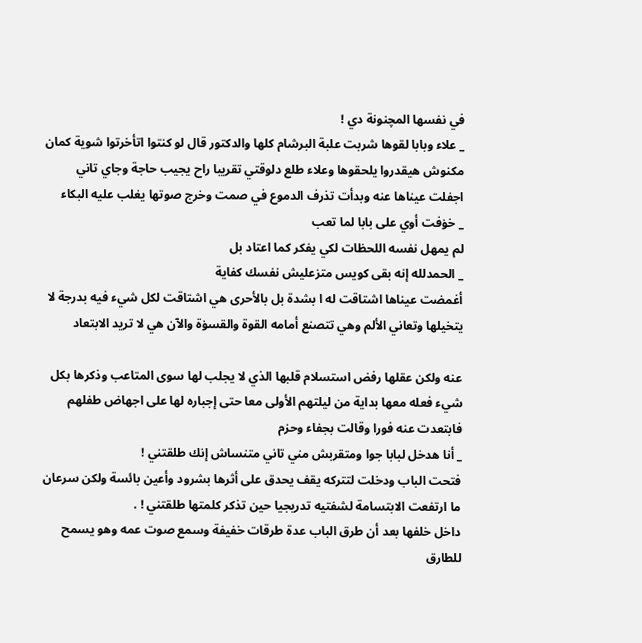في نفسها المچنونة دي !
_ علاء وبابا لقوها شربت علبة البرشام كلها والدكتور قال لو كنتوا اتأخرتوا شوية كمان مكنوش هيقدروا يلحقوها وعلاء طلع دلوقتي تقريبا راح يجيب حاجة وجاي تاني
اجفلت عيناها عنه وبدأت تذرف الدموع في صمت وخرج صوتها يغلب عليه البكاء
_ خۏفت أوي على بابا لما تعب
لم يمهل نفسه اللحظات لكي يفكر كما اعتاد بل
_ الحمدلله إنه بقى كويس متزعليش نفسك كفاية
أغمضت عيناها اشتاقت له ا بشدة بل بالأحرى هي اشتاقت لكل شيء فيه بدرجة لا يتخيلها وتعاني الألم وهي تتصنع أمامه القوة والقسۏة والآن هي لا تريد الابتعاد

عنه ولكن عقلها رفض استسلام قلبها الذي لا يجلب لها سوى المتاعب وذكرها بكل شيء فعله معها بداية من ليلتهم الأولى معا حتى إجباره لها على اجهاض طفلهم فابتعدت عنه فورا وقالت بجفاء وحزم
_ أنا هدخل لبابا جوا ومتقربش مني تاني متنساش إنك طلقتني !
فتحت الباب ودخلت لتتركه يقف يحدق على أثرها بشرود وأعين بائسة ولكن سرعان ما ارتفعت الابتسامة لشفتيه تدريجيا حين تذكر كلمتها طلقتني ! .
داخل خلفها بعد أن طرق الباب عدة طرقات خفيفة وسمع صوت عمه وهو يسمح للطارق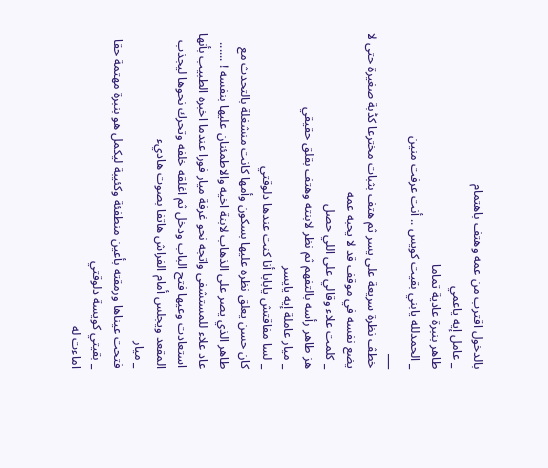بالدخول اقترب من عمه وهتف باهتمام
_ عامل إيه ياعمي
طاهر بنبرة عادية تماما
_ الحمدلله يابني بقيت كويس .. أنت عرفت منين
___
خطڤ نظرة سريعة على يسر ثم هتف بثبات مخترعا كڈبة صغيرة حتى لا يضع نفسه في موقف قد لا يحبه عمه
_ كلمت علاء وقالي على اللي حصل
هز طاهر رأسه بالتفهم ثم نظر لابنته وهتف بقلق حقيقي
_ ميار عاملة إيه يايسر
_ لسا مفاقتش يابابا أنا كنت عندها دلوقتي
كان حسن يعلق نظره عليها بسكون وأمها كانت منشغلة بالتحدث مع طاهر الذي يصر على الذهاب لابنة اخيه والاطمئنان عليها بنفسه ! ......
عاد علاء للمستشفى واتجه نحو غرفة ميار فورا عندما اخبره الطبيب بأنها استعادت وعيها فتح الباب ودخل ثم اغلقه خلفه وتحرك نحوها ليجذب المقعد ويجلس أمام الفراش هاتفا بصوت هاديء
_ ميار
فتحت عيناها ورمقته بأعين منطفئة وكئيبة ليكمل هو بنبرة مهتمة حقا
_ بقيتي كويسة دلوقتي
اماءت له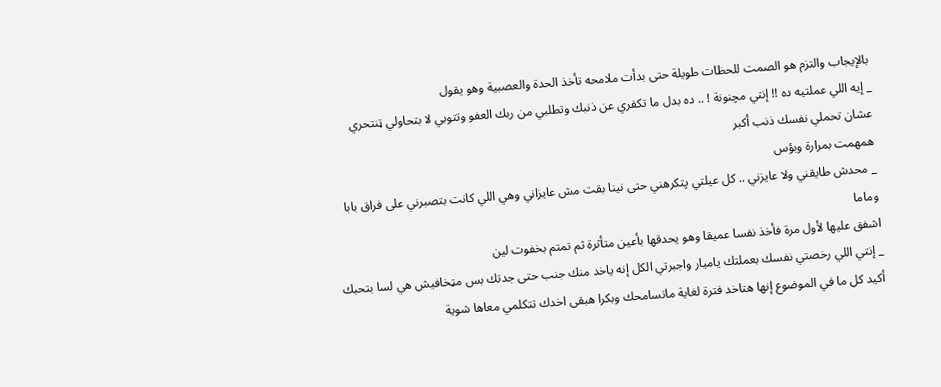بالإيجاب والتزم هو الصمت للحظات طويلة حتى بدأت ملامحه تأخذ الحدة والعصبية وهو يقول
_ إيه اللي عملتيه ده !! إنتي مچنونة ! .. ده بدل ما تكفري عن ذنبك وتطلبي من ربك العفو وتتوبي لا بتحاولي ټنتحري عشان تحملي نفسك ذنب أكبر
همهمت بمرارة وبؤس
_ محدش طايقني ولا عايزني .. كل عيلتي پتكرهني حتى نينا بقت مش عايزاني وهي اللي كانت بتصبرني على فراق بابا وماما
اشفق عليها لأول مرة فأخذ نفسا عميقا وهو يحدقها بأعين متأثرة ثم تمتم بخفوت لين
_ إنتي اللي رخصتي نفسك بعملتك ياميار واجبرتي الكل إنه ياخد منك جنب حتى جدتك بس مټخافيش هي لسا بتحبك أكيد كل ما في الموضوع إنها هتاخد فترة لغاية ماتسامحك وبكرا هبقى اخدك تتكلمي معاها شوية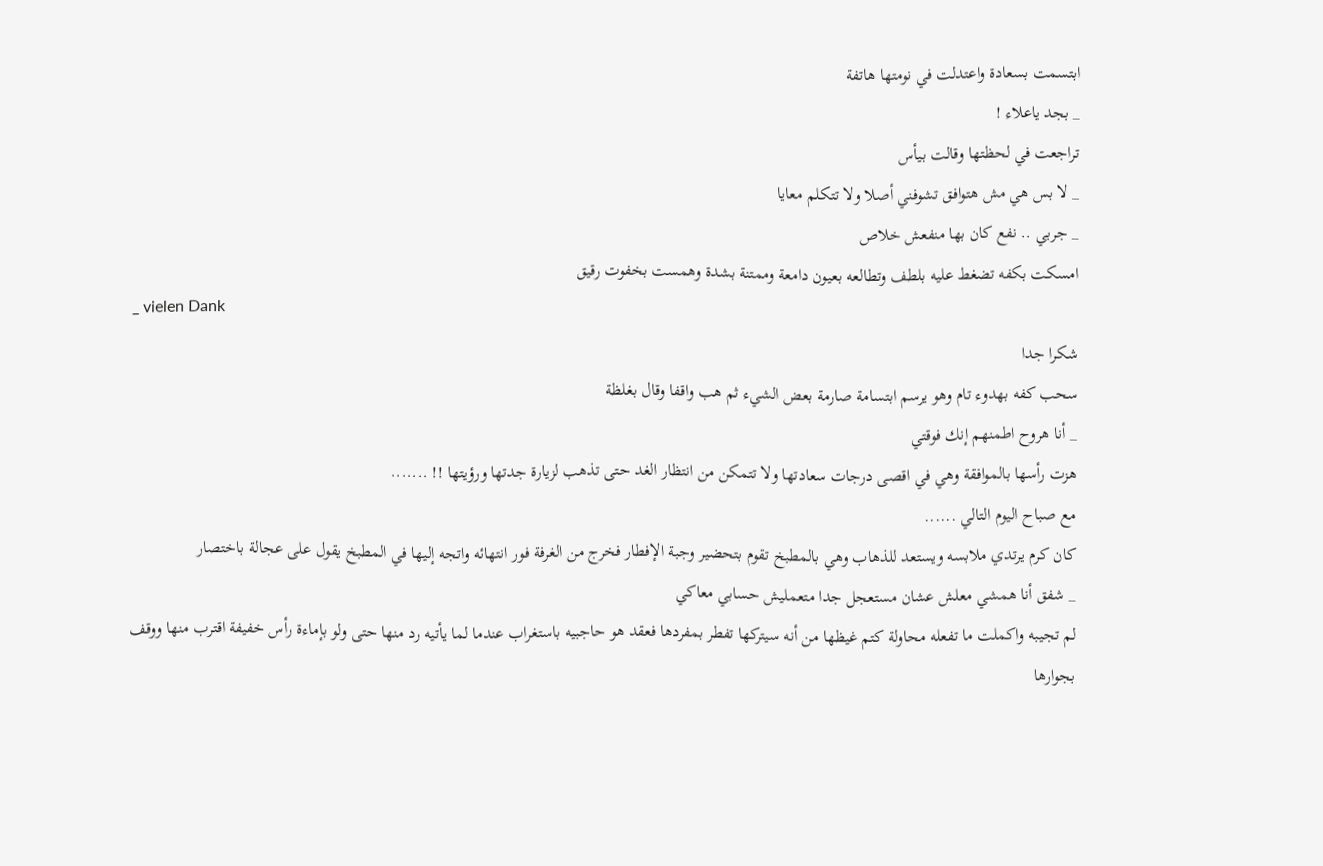ابتسمت بسعادة واعتدلت في نومتها هاتفة
_ بجد ياعلاء !
تراجعت في لحظتها وقالت بيأس
_ لا بس هي مش هتوافق تشوفني أصلا ولا تتكلم معايا
_ جربي .. نفع كان بها منفعش خلاص
امسكت بكفه تضغط عليه بلطف وتطالعه بعيون دامعة وممتنة بشدة وهمست بخفوت رقيق
_ vielen Dank
شكرا جدا
سحب كفه بهدوء تام وهو يرسم ابتسامة صارمة بعض الشيء ثم هب واقفا وقال بغلظة
_ أنا هروح اطمنهم إنك فوقتي
هزت رأسها بالموافقة وهي في اقصى درجات سعادتها ولا تتمكن من انتظار الغد حتى تذهب لزيارة جدتها ورؤيتها !! .......
مع صباح اليوم التالي ......
كان كرم يرتدي ملابسه ويستعد للذهاب وهي بالمطبخ تقوم بتحضير وجبة الإفطار فخرج من الغرفة فور انتهائه واتجه إليها في المطبخ يقول على عجالة باختصار
_ شفق أنا همشي معلش عشان مستعجل جدا متعمليش حسابي معاكي
لم تجيبه واكملت ما تفعله محاولة كتم غيظها من أنه سيتركها تفطر بمفردها فعقد هو حاجبيه باستغراب عندما لما يأتيه رد منها حتى ولو بإماءة رأس خفيفة اقترب منها ووقف بجوارها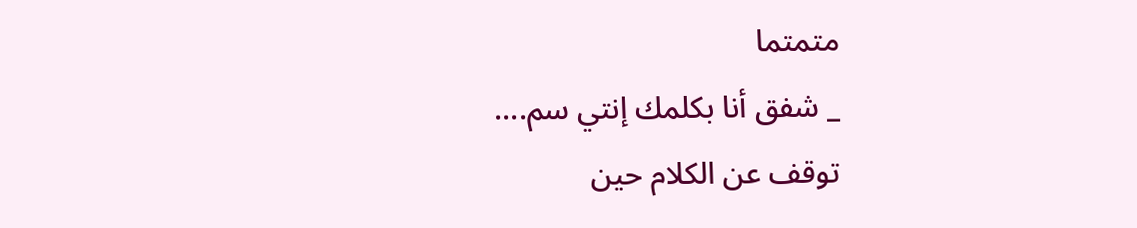متمتما
_ شفق أنا بكلمك إنتي سم....
توقف عن الكلام حين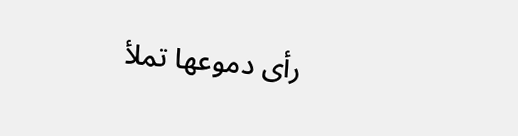رأى دموعها تملأ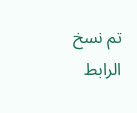تم نسخ الرابط